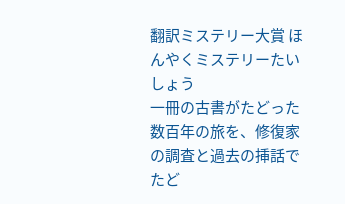翻訳ミステリー大賞 ほんやくミステリーたいしょう
一冊の古書がたどった数百年の旅を、修復家の調査と過去の挿話でたど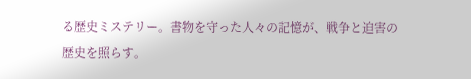る歴史ミステリー。書物を守った人々の記憶が、戦争と迫害の歴史を照らす。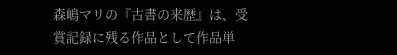森嶋マリの『古書の来歴』は、受賞記録に残る作品として作品単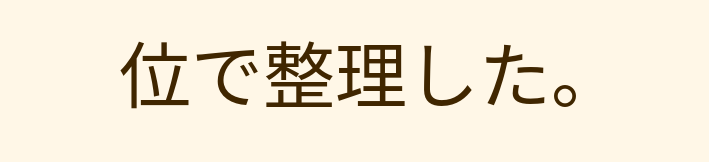位で整理した。